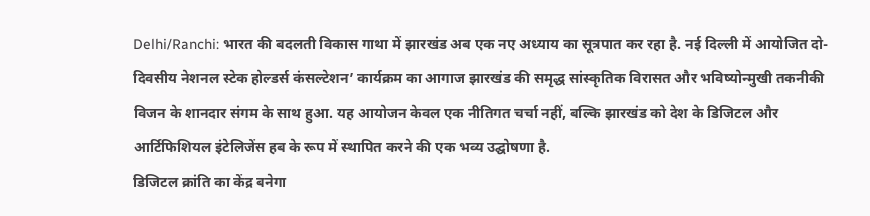Delhi/Ranchi: भारत की बदलती विकास गाथा में झारखंड अब एक नए अध्याय का सूत्रपात कर रहा है. नई दिल्ली में आयोजित दो-दिवसीय नेशनल स्टेक होल्डर्स कंसल्टेशन’ कार्यक्रम का आगाज झारखंड की समृद्ध सांस्कृतिक विरासत और भविष्योन्मुखी तकनीकी विजन के शानदार संगम के साथ हुआ. यह आयोजन केवल एक नीतिगत चर्चा नहीं, बल्कि झारखंड को देश के डिजिटल और आर्टिफिशियल इंटेलिजेंस हब के रूप में स्थापित करने की एक भव्य उद्घोषणा है.
डिजिटल क्रांति का केंद्र बनेगा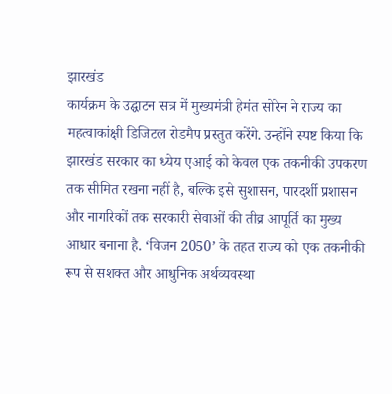झारखंड
कार्यक्रम के उद्घाटन सत्र में मुख्यमंत्री हेमंत सोरेन ने राज्य का महत्वाकांक्षी डिजिटल रोडमैप प्रस्तुत करेंगे. उन्होंने स्पष्ट किया कि झारखंड सरकार का ध्येय एआई को केवल एक तकनीकी उपकरण तक सीमित रखना नहीं है, बल्कि इसे सुशासन, पारदर्शी प्रशासन और नागरिकों तक सरकारी सेवाओं की तीव्र आपूर्ति का मुख्य आधार बनाना है. ‘विजन 2050’ के तहत राज्य को एक तकनीकी रूप से सशक्त और आधुनिक अर्थव्यवस्था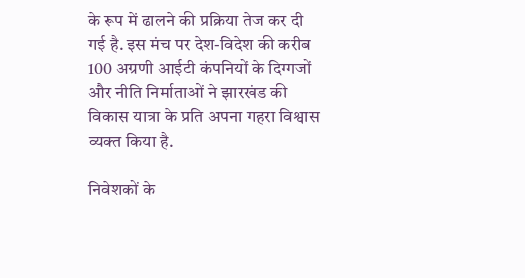के रूप में ढालने की प्रक्रिया तेज कर दी गई है. इस मंच पर देश-विदेश की करीब 100 अग्रणी आईटी कंपनियों के दिग्गजों और नीति निर्माताओं ने झारखंड की विकास यात्रा के प्रति अपना गहरा विश्वास व्यक्त किया है.

निवेशकों के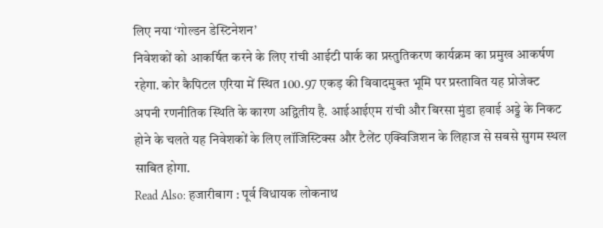लिए नया ‘गोल्डन डेस्टिनेशन’
निवेशकों को आकर्षित करने के लिए रांची आईटी पार्क का प्रस्तुतिकरण कार्यक्रम का प्रमुख आकर्षण रहेगा. कोर कैपिटल एरिया में स्थित 100.97 एकड़ की विवादमुक्त भूमि पर प्रस्तावित यह प्रोजेक्ट अपनी रणनीतिक स्थिति के कारण अद्वितीय है. आईआईएम रांची और बिरसा मुंडा हवाई अड्डे के निकट होने के चलते यह निवेशकों के लिए लॉजिस्टिक्स और टैलेंट एक्विजिशन के लिहाज से सबसे सुगम स्थल साबित होगा.
Read Also: हजारीबाग : पूर्व विधायक लोकनाथ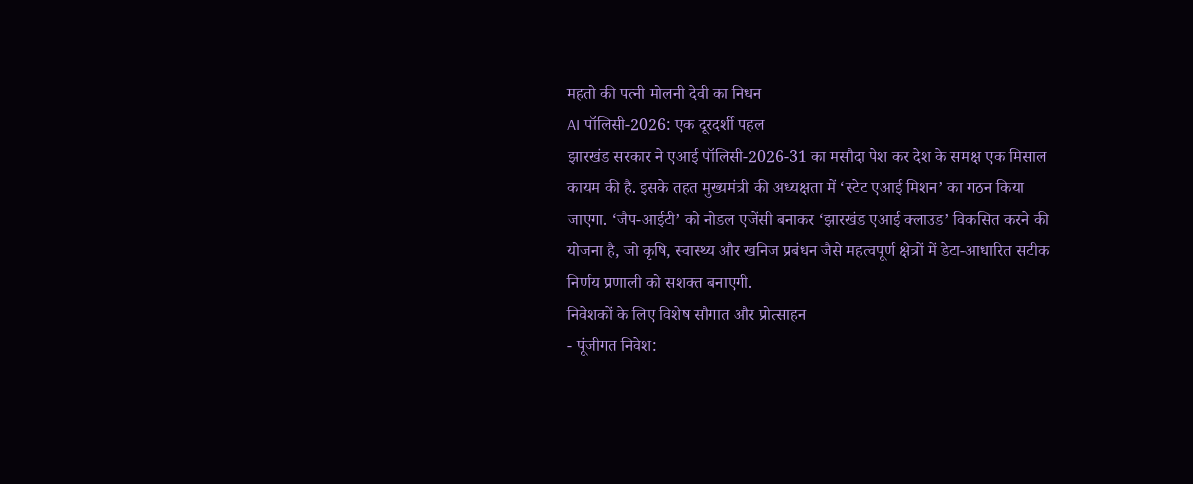महतो की पत्नी मोलनी देवी का निधन
AI पॉलिसी-2026: एक दूरदर्शी पहल
झारखंड सरकार ने एआई पॉलिसी-2026-31 का मसौदा पेश कर देश के समक्ष एक मिसाल कायम की है. इसके तहत मुख्यमंत्री की अध्यक्षता में ‘स्टेट एआई मिशन’ का गठन किया जाएगा. ‘जैप-आईटी’ को नोडल एजेंसी बनाकर ‘झारखंड एआई क्लाउड’ विकसित करने की योजना है, जो कृषि, स्वास्थ्य और खनिज प्रबंधन जैसे महत्वपूर्ण क्षेत्रों में डेटा-आधारित सटीक निर्णय प्रणाली को सशक्त बनाएगी.
निवेशकों के लिए विशेष सौगात और प्रोत्साहन
- पूंजीगत निवेश: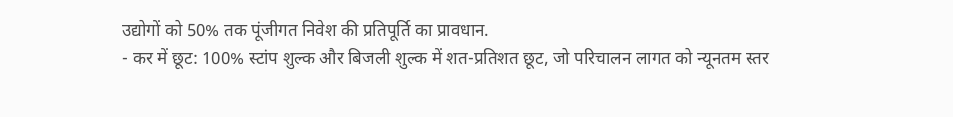उद्योगों को 50% तक पूंजीगत निवेश की प्रतिपूर्ति का प्रावधान.
- कर में छूट: 100% स्टांप शुल्क और बिजली शुल्क में शत-प्रतिशत छूट, जो परिचालन लागत को न्यूनतम स्तर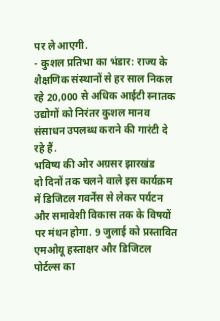पर ले आएगी.
- कुशल प्रतिभा का भंडार: राज्य के शैक्षणिक संस्थानों से हर साल निकल रहे 20,000 से अधिक आईटी स्नातक उद्योगों को निरंतर कुशल मानव संसाधन उपलब्ध कराने की गारंटी दे रहे हैं.
भविष्य की ओर अग्रसर झारखंड
दो दिनों तक चलने वाले इस कार्यक्रम में डिजिटल गवर्नेंस से लेकर पर्यटन और समावेशी विकास तक के विषयों पर मंथन होगा. 9 जुलाई को प्रस्तावित एमओयू हस्ताक्षर और डिजिटल पोर्टल्स का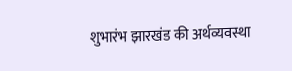शुभारंभ झारखंड की अर्थव्यवस्था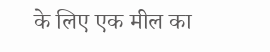के लिए एक मील का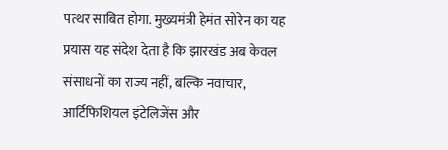पत्थर साबित होगा. मुख्यमंत्री हेमंत सोरेन का यह प्रयास यह संदेश देता है कि झारखंड अब केवल संसाधनों का राज्य नहीं, बल्कि नवाचार, आर्टिफिशियल इंटेलिजेंस और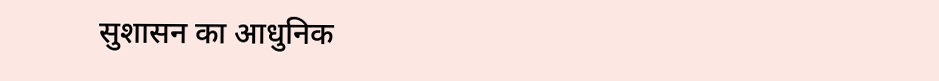सुशासन का आधुनिक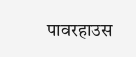पावरहाउस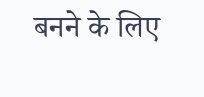बनने के लिए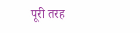पूरी तरह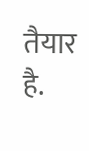तैयार है.